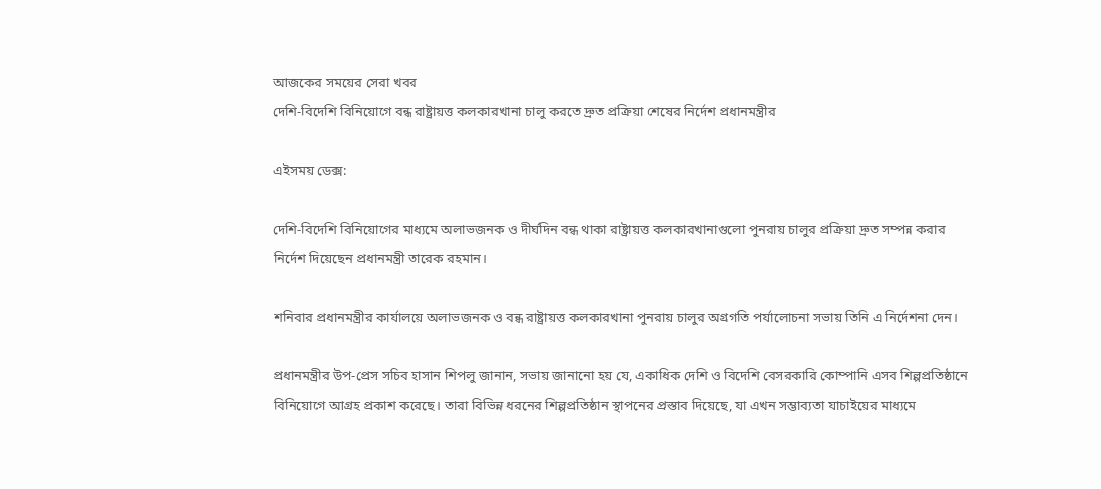আজকের সময়ের সেরা খবর
দেশি-বিদেশি বিনিয়োগে বন্ধ রাষ্ট্রায়ত্ত কলকারখানা চালু করতে দ্রুত প্রক্রিয়া শেষের নির্দেশ প্রধানমন্ত্রীর

এইসময় ডেক্স:

দেশি-বিদেশি বিনিয়োগের মাধ্যমে অলাভজনক ও দীর্ঘদিন বন্ধ থাকা রাষ্ট্রায়ত্ত কলকারখানাগুলো পুনরায় চালুর প্রক্রিয়া দ্রুত সম্পন্ন করার নির্দেশ দিয়েছেন প্রধানমন্ত্রী তারেক রহমান।

শনিবার প্রধানমন্ত্রীর কার্যালয়ে অলাভজনক ও বন্ধ রাষ্ট্রায়ত্ত কলকারখানা পুনরায় চালুর অগ্রগতি পর্যালোচনা সভায় তিনি এ নির্দেশনা দেন।

প্রধানমন্ত্রীর উপ-প্রেস সচিব হাসান শিপলু জানান, সভায় জানানো হয় যে, একাধিক দেশি ও বিদেশি বেসরকারি কোম্পানি এসব শিল্পপ্রতিষ্ঠানে বিনিয়োগে আগ্রহ প্রকাশ করেছে। তারা বিভিন্ন ধরনের শিল্পপ্রতিষ্ঠান স্থাপনের প্রস্তাব দিয়েছে, যা এখন সম্ভাব্যতা যাচাইয়ের মাধ্যমে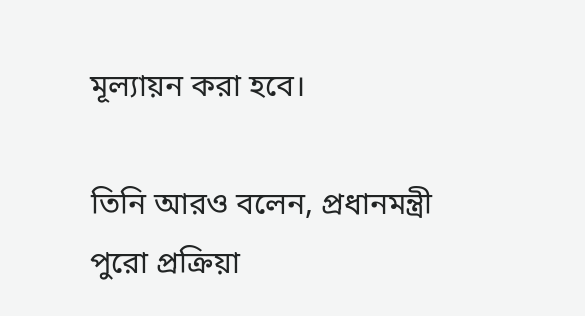মূল্যায়ন করা হবে।

তিনি আরও বলেন, প্রধানমন্ত্রী পুরো প্রক্রিয়া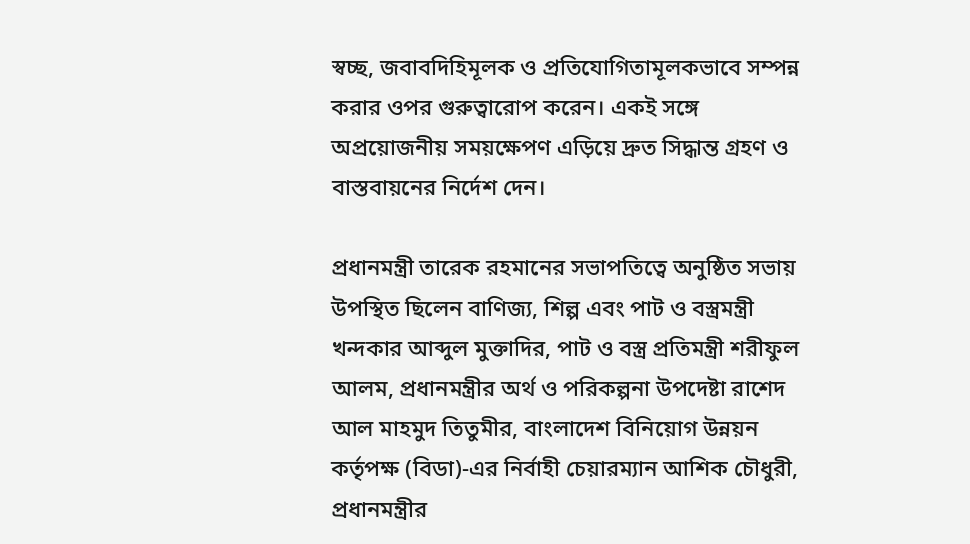স্বচ্ছ, জবাবদিহিমূলক ও প্রতিযোগিতামূলকভাবে সম্পন্ন করার ওপর গুরুত্বারোপ করেন। একই সঙ্গে অপ্রয়োজনীয় সময়ক্ষেপণ এড়িয়ে দ্রুত সিদ্ধান্ত গ্রহণ ও বাস্তবায়নের নির্দেশ দেন।

প্রধানমন্ত্রী তারেক রহমানের সভাপতিত্বে অনুষ্ঠিত সভায় উপস্থিত ছিলেন বাণিজ্য, শিল্প এবং পাট ও বস্ত্রমন্ত্রী খন্দকার আব্দুল মুক্তাদির, পাট ও বস্ত্র প্রতিমন্ত্রী শরীফুল আলম, প্রধানমন্ত্রীর অর্থ ও পরিকল্পনা উপদেষ্টা রাশেদ আল মাহমুদ তিতুমীর, বাংলাদেশ বিনিয়োগ উন্নয়ন কর্তৃপক্ষ (বিডা)-এর নির্বাহী চেয়ারম্যান আশিক চৌধুরী, প্রধানমন্ত্রীর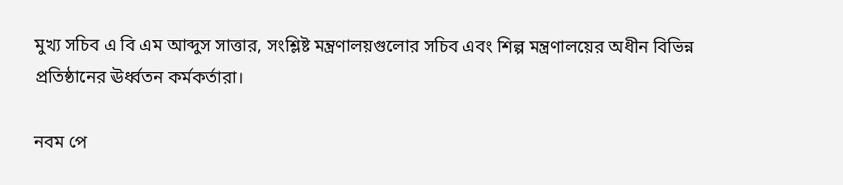মুখ্য সচিব এ বি এম আব্দুস সাত্তার, সংশ্লিষ্ট মন্ত্রণালয়গুলোর সচিব এবং শিল্প মন্ত্রণালয়ের অধীন বিভিন্ন প্রতিষ্ঠানের ঊর্ধ্বতন কর্মকর্তারা।

নবম পে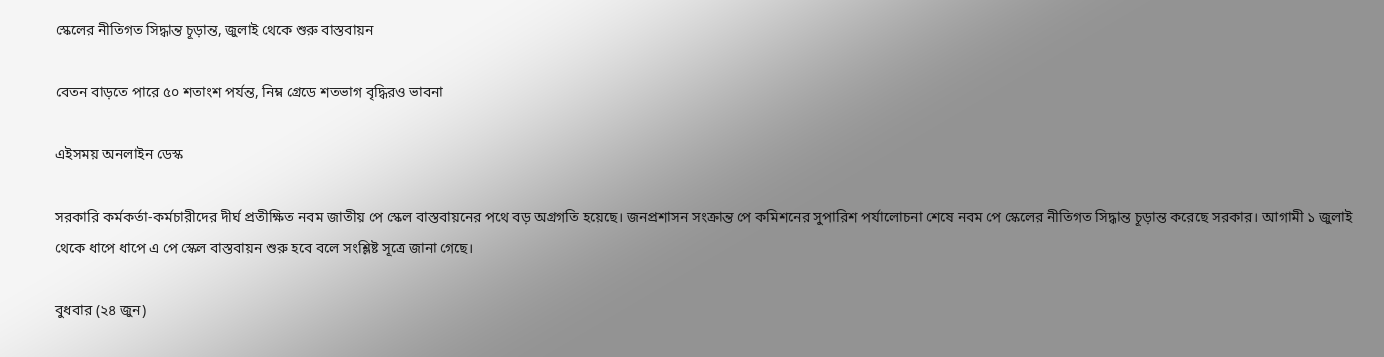স্কেলের নীতিগত সিদ্ধান্ত চূড়ান্ত, জুলাই থেকে শুরু বাস্তবায়ন

বেতন বাড়তে পারে ৫০ শতাংশ পর্যন্ত, নিম্ন গ্রেডে শতভাগ বৃদ্ধিরও ভাবনা

এইসময় অনলাইন ডেস্ক

সরকারি কর্মকর্তা-কর্মচারীদের দীর্ঘ প্রতীক্ষিত নবম জাতীয় পে স্কেল বাস্তবায়নের পথে বড় অগ্রগতি হয়েছে। জনপ্রশাসন সংক্রান্ত পে কমিশনের সুপারিশ পর্যালোচনা শেষে নবম পে স্কেলের নীতিগত সিদ্ধান্ত চূড়ান্ত করেছে সরকার। আগামী ১ জুলাই থেকে ধাপে ধাপে এ পে স্কেল বাস্তবায়ন শুরু হবে বলে সংশ্লিষ্ট সূত্রে জানা গেছে।

বুধবার (২৪ জুন)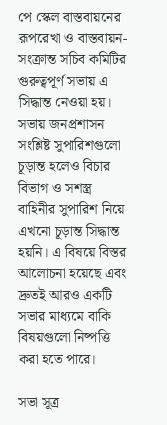পে স্কেল বাস্তবায়নের রূপরেখা ও বাস্তবায়ন-সংক্রান্ত সচিব কমিটির গুরুত্বপূর্ণ সভায় এ সিদ্ধান্ত নেওয়া হয়। সভায় জনপ্রশাসন সংশ্লিষ্ট সুপারিশগুলো চূড়ান্ত হলেও বিচার বিভাগ ও সশস্ত্র বাহিনীর সুপারিশ নিয়ে এখনো চূড়ান্ত সিদ্ধান্ত হয়নি। এ বিষয়ে বিস্তর আলোচনা হয়েছে এবং দ্রুতই আরও একটি সভার মাধ্যমে বাকি বিষয়গুলো নিষ্পত্তি করা হতে পারে।

সভা সূত্র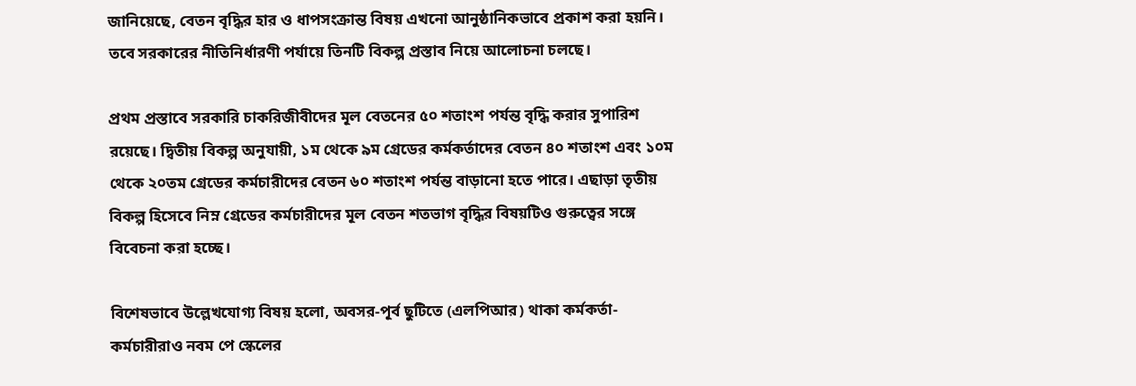জানিয়েছে, বেতন বৃদ্ধির হার ও ধাপসংক্রান্ত বিষয় এখনো আনুষ্ঠানিকভাবে প্রকাশ করা হয়নি। তবে সরকারের নীতিনির্ধারণী পর্যায়ে তিনটি বিকল্প প্রস্তাব নিয়ে আলোচনা চলছে।

প্রথম প্রস্তাবে সরকারি চাকরিজীবীদের মূল বেতনের ৫০ শতাংশ পর্যন্ত বৃদ্ধি করার সুপারিশ রয়েছে। দ্বিতীয় বিকল্প অনুযায়ী, ১ম থেকে ৯ম গ্রেডের কর্মকর্তাদের বেতন ৪০ শতাংশ এবং ১০ম থেকে ২০তম গ্রেডের কর্মচারীদের বেতন ৬০ শতাংশ পর্যন্ত বাড়ানো হতে পারে। এছাড়া তৃতীয় বিকল্প হিসেবে নিম্ন গ্রেডের কর্মচারীদের মূল বেতন শতভাগ বৃদ্ধির বিষয়টিও গুরুত্বের সঙ্গে বিবেচনা করা হচ্ছে।

বিশেষভাবে উল্লেখযোগ্য বিষয় হলো, অবসর-পূর্ব ছুটিতে (এলপিআর) থাকা কর্মকর্তা-কর্মচারীরাও নবম পে স্কেলের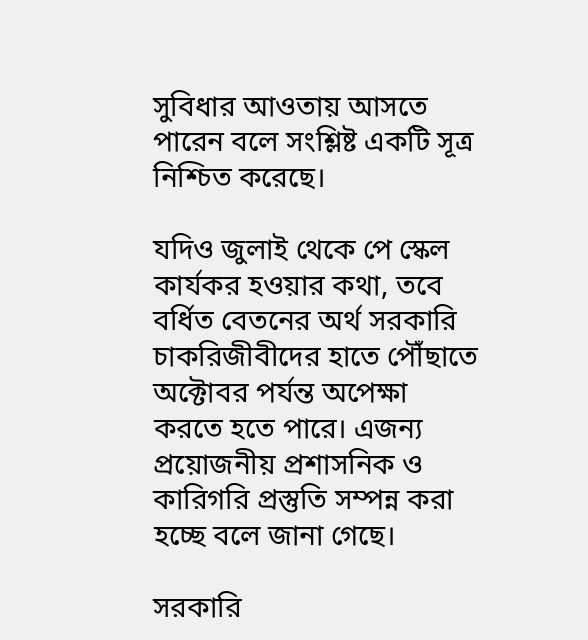সুবিধার আওতায় আসতে পারেন বলে সংশ্লিষ্ট একটি সূত্র নিশ্চিত করেছে।

যদিও জুলাই থেকে পে স্কেল কার্যকর হওয়ার কথা, তবে বর্ধিত বেতনের অর্থ সরকারি চাকরিজীবীদের হাতে পৌঁছাতে অক্টোবর পর্যন্ত অপেক্ষা করতে হতে পারে। এজন্য প্রয়োজনীয় প্রশাসনিক ও কারিগরি প্রস্তুতি সম্পন্ন করা হচ্ছে বলে জানা গেছে।

সরকারি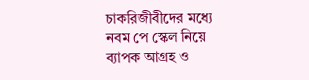চাকরিজীবীদের মধ্যে নবম পে স্কেল নিয়ে ব্যাপক আগ্রহ ও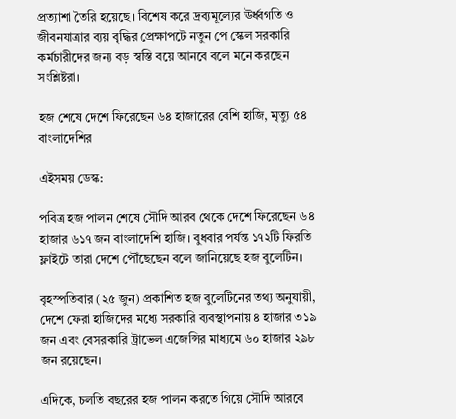প্রত্যাশা তৈরি হয়েছে। বিশেষ করে দ্রব্যমূল্যের ঊর্ধ্বগতি ও জীবনযাত্রার ব্যয় বৃদ্ধির প্রেক্ষাপটে নতুন পে স্কেল সরকারি কর্মচারীদের জন্য বড় স্বস্তি বয়ে আনবে বলে মনে করছেন সংশ্লিষ্টরা।

হজ শেষে দেশে ফিরেছেন ৬৪ হাজারের বেশি হাজি, মৃত্যু ৫৪ বাংলাদেশির

এইসময় ডেস্ক:

পবিত্র হজ পালন শেষে সৌদি আরব থেকে দেশে ফিরেছেন ৬৪ হাজার ৬১৭ জন বাংলাদেশি হাজি। বুধবার পর্যন্ত ১৭২টি ফিরতি ফ্লাইটে তারা দেশে পৌঁছেছেন বলে জানিয়েছে হজ বুলেটিন।

বৃহস্পতিবার (২৫ জুন) প্রকাশিত হজ বুলেটিনের তথ্য অনুযায়ী, দেশে ফেরা হাজিদের মধ্যে সরকারি ব্যবস্থাপনায় ৪ হাজার ৩১৯ জন এবং বেসরকারি ট্রাভেল এজেন্সির মাধ্যমে ৬০ হাজার ২৯৮ জন রয়েছেন।

এদিকে, চলতি বছরের হজ পালন করতে গিয়ে সৌদি আরবে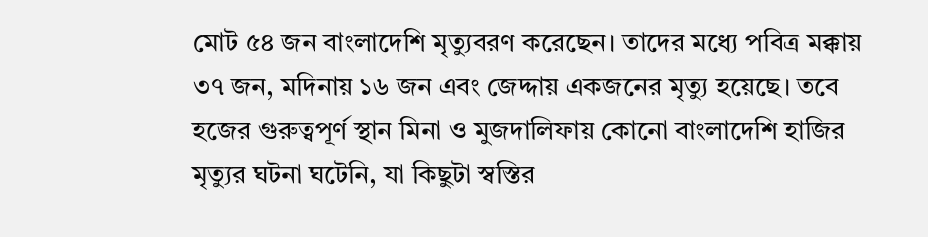মোট ৫৪ জন বাংলাদেশি মৃত্যুবরণ করেছেন। তাদের মধ্যে পবিত্র মক্কায় ৩৭ জন, মদিনায় ১৬ জন এবং জেদ্দায় একজনের মৃত্যু হয়েছে। তবে হজের গুরুত্বপূর্ণ স্থান মিনা ও মুজদালিফায় কোনো বাংলাদেশি হাজির মৃত্যুর ঘটনা ঘটেনি, যা কিছুটা স্বস্তির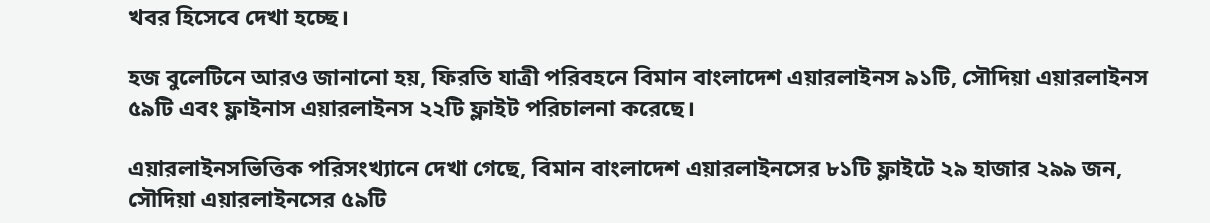খবর হিসেবে দেখা হচ্ছে।

হজ বুলেটিনে আরও জানানো হয়, ফিরতি যাত্রী পরিবহনে বিমান বাংলাদেশ এয়ারলাইনস ৯১টি, সৌদিয়া এয়ারলাইনস ৫৯টি এবং ফ্লাইনাস এয়ারলাইনস ২২টি ফ্লাইট পরিচালনা করেছে।

এয়ারলাইনসভিত্তিক পরিসংখ্যানে দেখা গেছে, বিমান বাংলাদেশ এয়ারলাইনসের ৮১টি ফ্লাইটে ২৯ হাজার ২৯৯ জন, সৌদিয়া এয়ারলাইনসের ৫৯টি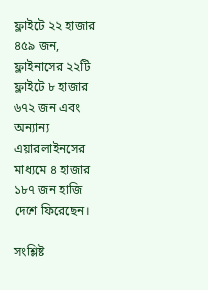ফ্লাইটে ২২ হাজার ৪৫৯ জন, ফ্লাইনাসের ২২টি ফ্লাইটে ৮ হাজার ৬৭২ জন এবং অন্যান্য এয়ারলাইনসের মাধ্যমে ৪ হাজার ১৮৭ জন হাজি দেশে ফিরেছেন।

সংশ্লিষ্ট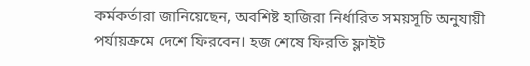কর্মকর্তারা জানিয়েছেন, অবশিষ্ট হাজিরা নির্ধারিত সময়সূচি অনুযায়ী পর্যায়ক্রমে দেশে ফিরবেন। হজ শেষে ফিরতি ফ্লাইট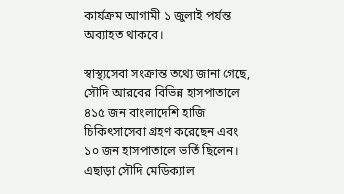কার্যক্রম আগামী ১ জুলাই পর্যন্ত অব্যাহত থাকবে।

স্বাস্থ্যসেবা সংক্রান্ত তথ্যে জানা গেছে, সৌদি আরবের বিভিন্ন হাসপাতালে ৪১৫ জন বাংলাদেশি হাজি চিকিৎসাসেবা গ্রহণ করেছেন এবং ১০ জন হাসপাতালে ভর্তি ছিলেন। এছাড়া সৌদি মেডিক্যাল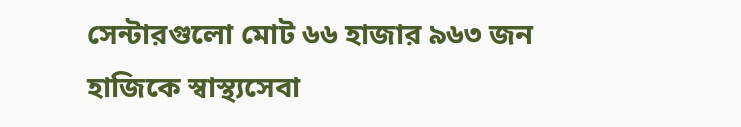সেন্টারগুলো মোট ৬৬ হাজার ৯৬৩ জন হাজিকে স্বাস্থ্যসেবা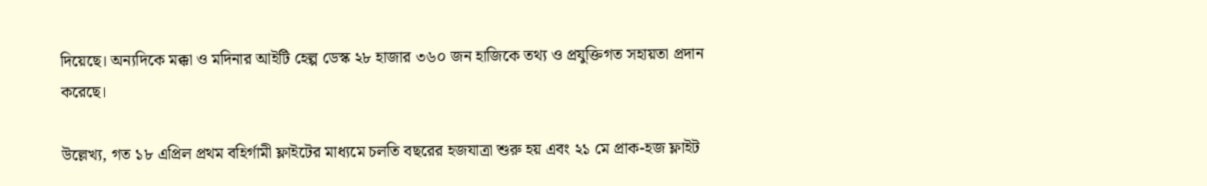দিয়েছে। অন্যদিকে মক্কা ও মদিনার আইটি হেল্প ডেস্ক ২৮ হাজার ৩৬০ জন হাজিকে তথ্য ও প্রযুক্তিগত সহায়তা প্রদান করেছে।

উল্লেখ্য, গত ১৮ এপ্রিল প্রথম বহির্গামী ফ্লাইটের মাধ্যমে চলতি বছরের হজযাত্রা শুরু হয় এবং ২১ মে প্রাক-হজ ফ্লাইট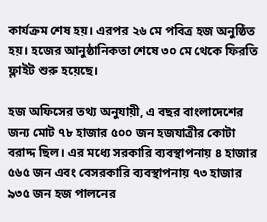কার্যক্রম শেষ হয়। এরপর ২৬ মে পবিত্র হজ অনুষ্ঠিত হয়। হজের আনুষ্ঠানিকতা শেষে ৩০ মে থেকে ফিরতি ফ্লাইট শুরু হয়েছে।

হজ অফিসের তথ্য অনুযায়ী, এ বছর বাংলাদেশের জন্য মোট ৭৮ হাজার ৫০০ জন হজযাত্রীর কোটা বরাদ্দ ছিল। এর মধ্যে সরকারি ব্যবস্থাপনায় ৪ হাজার ৫৬৫ জন এবং বেসরকারি ব্যবস্থাপনায় ৭৩ হাজার ৯৩৫ জন হজ পালনের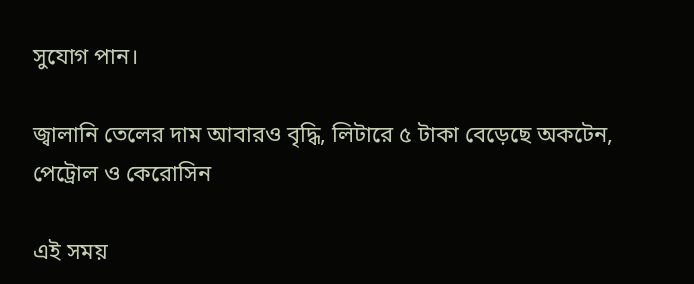সুযোগ পান।

জ্বালানি তেলের দাম আবারও বৃদ্ধি, লিটারে ৫ টাকা বেড়েছে অকটেন, পেট্রোল ও কেরোসিন

এই সময়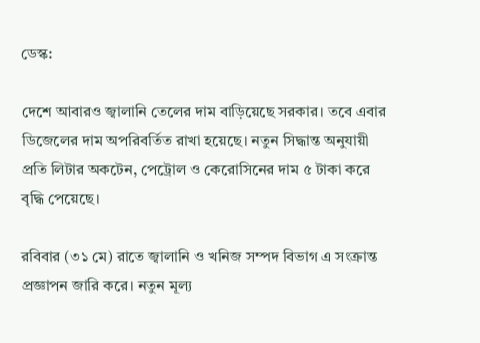ডেস্ক:

দেশে আবারও জ্বালানি তেলের দাম বাড়িয়েছে সরকার। তবে এবার ডিজেলের দাম অপরিবর্তিত রাখা হয়েছে। নতুন সিদ্ধান্ত অনুযায়ী প্রতি লিটার অকটেন, পেট্রোল ও কেরোসিনের দাম ৫ টাকা করে বৃদ্ধি পেয়েছে।

রবিবার (৩১ মে) রাতে জ্বালানি ও খনিজ সম্পদ বিভাগ এ সংক্রান্ত প্রজ্ঞাপন জারি করে। নতুন মূল্য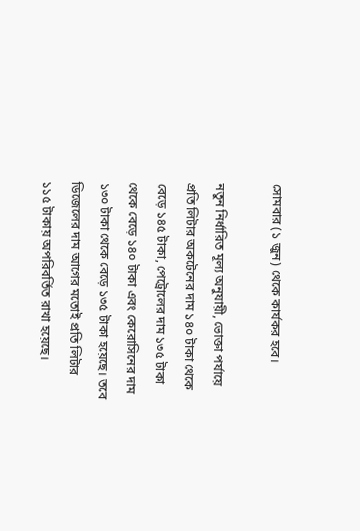সোমবার (১ জুন) থেকে কার্যকর হবে।

নতুন নির্ধারিত মূল্য অনুযায়ী, ভোক্তা পর্যায়ে প্রতি লিটার অকটেনের দাম ১৪০ টাকা থেকে বেড়ে ১৪৫ টাকা, পেট্রোলের দাম ১৩৫ টাকা থেকে বেড়ে ১৪০ টাকা এবং কেরোসিনের দাম ১৩০ টাকা থেকে বেড়ে ১৩৫ টাকা হয়েছে। তবে ডিজেলের দাম আগের মতোই প্রতি লিটার ১১৫ টাকায় অপরিবর্তিত রাখা হয়েছে।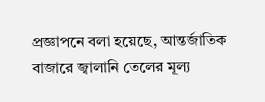প্রজ্ঞাপনে বলা হয়েছে, আন্তর্জাতিক বাজারে জ্বালানি তেলের মূল্য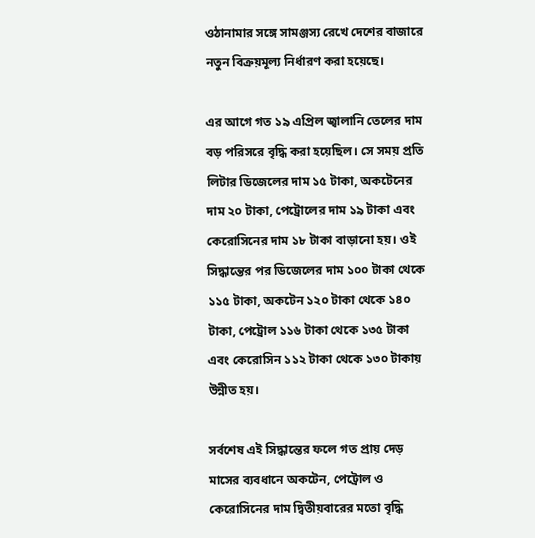ওঠানামার সঙ্গে সামঞ্জস্য রেখে দেশের বাজারে নতুন বিক্রয়মূল্য নির্ধারণ করা হয়েছে।

এর আগে গত ১৯ এপ্রিল জ্বালানি তেলের দাম বড় পরিসরে বৃদ্ধি করা হয়েছিল। সে সময় প্রতি লিটার ডিজেলের দাম ১৫ টাকা, অকটেনের দাম ২০ টাকা, পেট্রোলের দাম ১৯ টাকা এবং কেরোসিনের দাম ১৮ টাকা বাড়ানো হয়। ওই সিদ্ধান্তের পর ডিজেলের দাম ১০০ টাকা থেকে ১১৫ টাকা, অকটেন ১২০ টাকা থেকে ১৪০ টাকা, পেট্রোল ১১৬ টাকা থেকে ১৩৫ টাকা এবং কেরোসিন ১১২ টাকা থেকে ১৩০ টাকায় উন্নীত হয়।

সর্বশেষ এই সিদ্ধান্তের ফলে গত প্রায় দেড় মাসের ব্যবধানে অকটেন, পেট্রোল ও কেরোসিনের দাম দ্বিতীয়বারের মতো বৃদ্ধি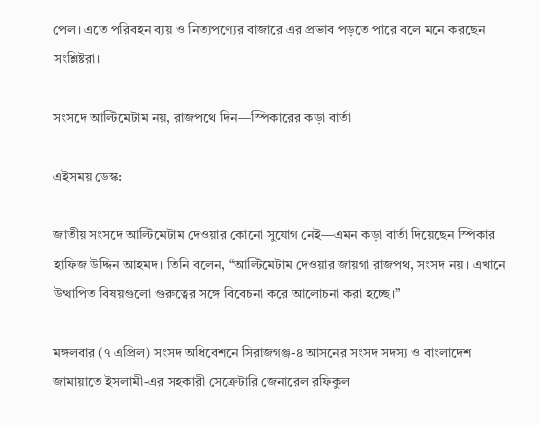পেল। এতে পরিবহন ব্যয় ও নিত্যপণ্যের বাজারে এর প্রভাব পড়তে পারে বলে মনে করছেন সংশ্লিষ্টরা।

সংসদে আল্টিমেটাম নয়, রাজপথে দিন—স্পিকারের কড়া বার্তা

এইসময় ডেস্ক:

জাতীয় সংসদে আল্টিমেটাম দেওয়ার কোনো সুযোগ নেই—এমন কড়া বার্তা দিয়েছেন স্পিকার হাফিজ উদ্দিন আহমদ। তিনি বলেন, “আল্টিমেটাম দেওয়ার জায়গা রাজপথ, সংসদ নয়। এখানে উত্থাপিত বিষয়গুলো গুরুত্বের সঙ্গে বিবেচনা করে আলোচনা করা হচ্ছে।”

মঙ্গলবার (৭ এপ্রিল) সংসদ অধিবেশনে সিরাজগঞ্জ-৪ আসনের সংসদ সদস্য ও বাংলাদেশ জামায়াতে ইসলামী-এর সহকারী সেক্রেটারি জেনারেল রফিকুল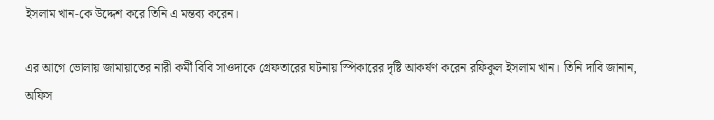ইসলাম খান-কে উদ্দেশ করে তিনি এ মন্তব্য করেন।

এর আগে ভোলায় জামায়াতের নারী কর্মী বিবি সাওদাকে গ্রেফতারের ঘটনায় স্পিকারের দৃষ্টি আকর্ষণ করেন রফিকুল ইসলাম খান। তিনি দাবি জানান, অফিস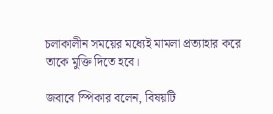চলাকালীন সময়ের মধ্যেই মামলা প্রত্যাহার করে তাকে মুক্তি দিতে হবে।

জবাবে স্পিকার বলেন, বিষয়টি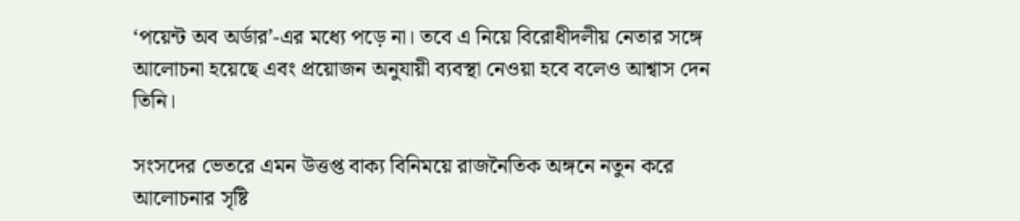‘পয়েন্ট অব অর্ডার’-এর মধ্যে পড়ে না। তবে এ নিয়ে বিরোধীদলীয় নেতার সঙ্গে আলোচনা হয়েছে এবং প্রয়োজন অনুযায়ী ব্যবস্থা নেওয়া হবে বলেও আশ্বাস দেন তিনি।

সংসদের ভেতরে এমন উত্তপ্ত বাক্য বিনিময়ে রাজনৈতিক অঙ্গনে নতুন করে আলোচনার সৃষ্টি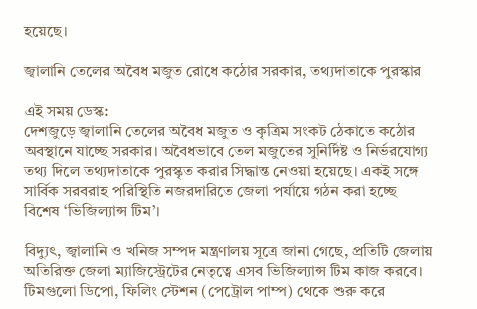হয়েছে।

জ্বালানি তেলের অবৈধ মজুত রোধে কঠোর সরকার, তথ্যদাতাকে পুরস্কার

এই সময় ডেস্ক:
দেশজুড়ে জ্বালানি তেলের অবৈধ মজুত ও কৃত্রিম সংকট ঠেকাতে কঠোর অবস্থানে যাচ্ছে সরকার। অবৈধভাবে তেল মজুতের সুনির্দিষ্ট ও নির্ভরযোগ্য তথ্য দিলে তথ্যদাতাকে পুরস্কৃত করার সিদ্ধান্ত নেওয়া হয়েছে। একই সঙ্গে সার্বিক সরবরাহ পরিস্থিতি নজরদারিতে জেলা পর্যায়ে গঠন করা হচ্ছে বিশেষ ‘ভিজিল্যান্স টিম’।

বিদ্যুৎ, জ্বালানি ও খনিজ সম্পদ মন্ত্রণালয় সূত্রে জানা গেছে, প্রতিটি জেলায় অতিরিক্ত জেলা ম্যাজিস্ট্রেটের নেতৃত্বে এসব ভিজিল্যান্স টিম কাজ করবে। টিমগুলো ডিপো, ফিলিং স্টেশন (পেট্রোল পাম্প) থেকে শুরু করে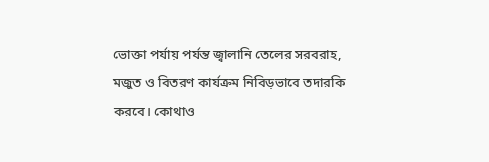ভোক্তা পর্যায় পর্যন্ত জ্বালানি তেলের সরবরাহ, মজুত ও বিতরণ কার্যক্রম নিবিড়ভাবে তদারকি করবে। কোথাও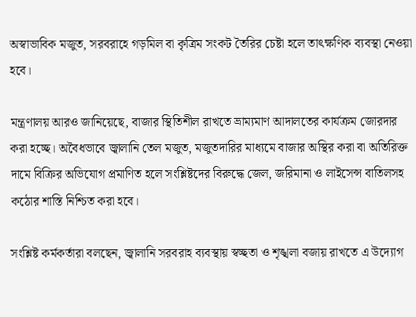অস্বাভাবিক মজুত, সরবরাহে গড়মিল বা কৃত্রিম সংকট তৈরির চেষ্টা হলে তাৎক্ষণিক ব্যবস্থা নেওয়া হবে।

মন্ত্রণালয় আরও জানিয়েছে, বাজার স্থিতিশীল রাখতে ভ্রাম্যমাণ আদালতের কার্যক্রম জোরদার করা হচ্ছে। অবৈধভাবে জ্বালানি তেল মজুত, মজুতদারির মাধ্যমে বাজার অস্থির করা বা অতিরিক্ত দামে বিক্রির অভিযোগ প্রমাণিত হলে সংশ্লিষ্টদের বিরুদ্ধে জেল, জরিমানা ও লাইসেন্স বাতিলসহ কঠোর শাস্তি নিশ্চিত করা হবে।

সংশ্লিষ্ট কর্মকর্তারা বলছেন, জ্বালানি সরবরাহ ব্যবস্থায় স্বচ্ছতা ও শৃঙ্খলা বজায় রাখতে এ উদ্যোগ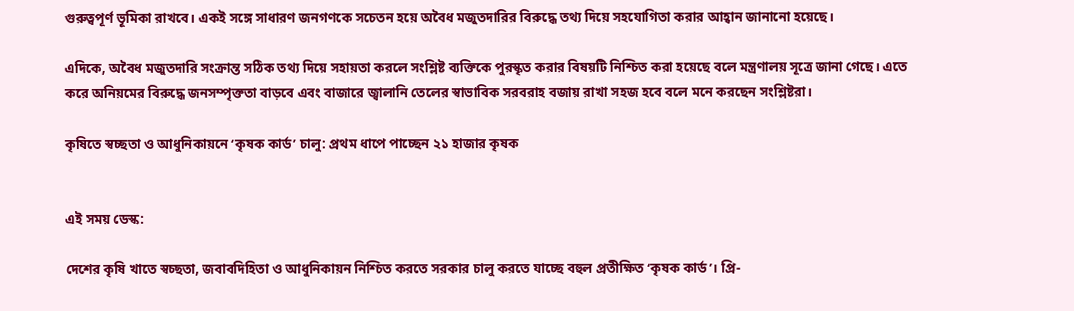গুরুত্বপূর্ণ ভূমিকা রাখবে। একই সঙ্গে সাধারণ জনগণকে সচেতন হয়ে অবৈধ মজুতদারির বিরুদ্ধে তথ্য দিয়ে সহযোগিতা করার আহ্বান জানানো হয়েছে।

এদিকে, অবৈধ মজুতদারি সংক্রান্ত সঠিক তথ্য দিয়ে সহায়তা করলে সংশ্লিষ্ট ব্যক্তিকে পুরস্কৃত করার বিষয়টি নিশ্চিত করা হয়েছে বলে মন্ত্রণালয় সূত্রে জানা গেছে। এতে করে অনিয়মের বিরুদ্ধে জনসম্পৃক্ততা বাড়বে এবং বাজারে জ্বালানি তেলের স্বাভাবিক সরবরাহ বজায় রাখা সহজ হবে বলে মনে করছেন সংশ্লিষ্টরা।

কৃষিতে স্বচ্ছতা ও আধুনিকায়নে ‘কৃষক কার্ড’ চালু: প্রথম ধাপে পাচ্ছেন ২১ হাজার কৃষক


এই সময় ডেস্ক:

দেশের কৃষি খাতে স্বচ্ছতা, জবাবদিহিতা ও আধুনিকায়ন নিশ্চিত করতে সরকার চালু করতে যাচ্ছে বহুল প্রতীক্ষিত ‘কৃষক কার্ড’। প্রি-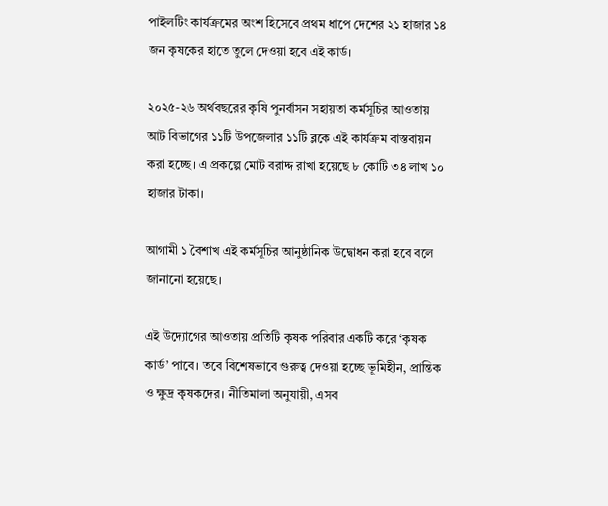পাইলটিং কার্যক্রমের অংশ হিসেবে প্রথম ধাপে দেশের ২১ হাজার ১৪ জন কৃষকের হাতে তুলে দেওয়া হবে এই কার্ড।

২০২৫-২৬ অর্থবছরের কৃষি পুনর্বাসন সহায়তা কর্মসূচির আওতায় আট বিভাগের ১১টি উপজেলার ১১টি ব্লকে এই কার্যক্রম বাস্তবায়ন করা হচ্ছে। এ প্রকল্পে মোট বরাদ্দ রাখা হয়েছে ৮ কোটি ৩৪ লাখ ১০ হাজার টাকা।

আগামী ১ বৈশাখ এই কর্মসূচির আনুষ্ঠানিক উদ্বোধন করা হবে বলে জানানো হয়েছে।

এই উদ্যোগের আওতায় প্রতিটি কৃষক পরিবার একটি করে ‘কৃষক কার্ড’ পাবে। তবে বিশেষভাবে গুরুত্ব দেওয়া হচ্ছে ভূমিহীন, প্রান্তিক ও ক্ষুদ্র কৃষকদের। নীতিমালা অনুযায়ী, এসব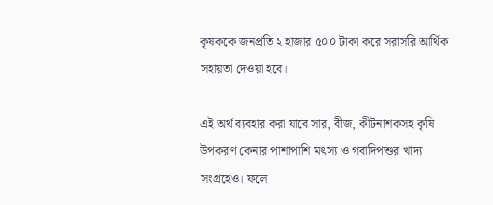কৃষককে জনপ্রতি ২ হাজার ৫০০ টাকা করে সরাসরি আর্থিক সহায়তা দেওয়া হবে।

এই অর্থ ব্যবহার করা যাবে সার, বীজ, কীটনাশকসহ কৃষি উপকরণ কেনার পাশাপাশি মৎস্য ও গবাদিপশুর খাদ্য সংগ্রহেও। ফলে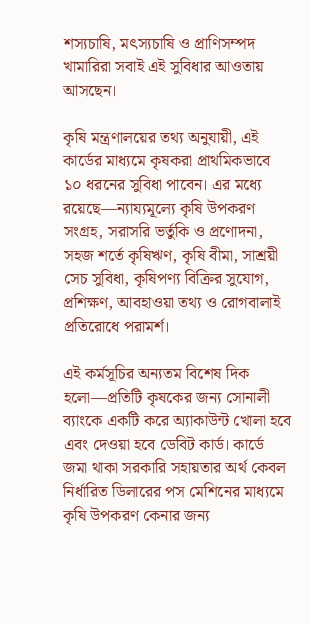শস্যচাষি, মৎস্যচাষি ও প্রাণিসম্পদ খামারিরা সবাই এই সুবিধার আওতায় আসছেন।

কৃষি মন্ত্রণালয়ের তথ্য অনুযায়ী, এই কার্ডের মাধ্যমে কৃষকরা প্রাথমিকভাবে ১০ ধরনের সুবিধা পাবেন। এর মধ্যে রয়েছে—ন্যায্যমূল্যে কৃষি উপকরণ সংগ্রহ, সরাসরি ভর্তুকি ও প্রণোদনা, সহজ শর্তে কৃষিঋণ, কৃষি বীমা, সাশ্রয়ী সেচ সুবিধা, কৃষিপণ্য বিক্রির সুযোগ, প্রশিক্ষণ, আবহাওয়া তথ্য ও রোগবালাই প্রতিরোধে পরামর্শ।

এই কর্মসূচির অন্যতম বিশেষ দিক হলো—প্রতিটি কৃষকের জন্য সোনালী ব্যাংকে একটি করে অ্যাকাউন্ট খোলা হবে এবং দেওয়া হবে ডেবিট কার্ড। কার্ডে জমা থাকা সরকারি সহায়তার অর্থ কেবল নির্ধারিত ডিলারের পস মেশিনের মাধ্যমে কৃষি উপকরণ কেনার জন্য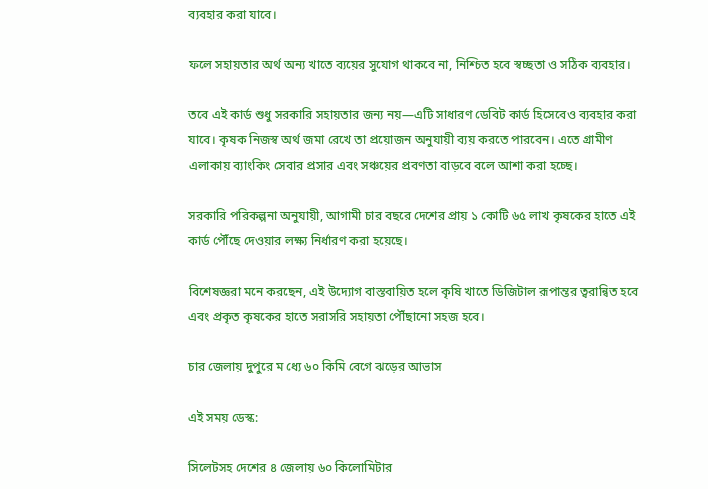ব্যবহার করা যাবে।

ফলে সহায়তার অর্থ অন্য খাতে ব্যয়ের সুযোগ থাকবে না, নিশ্চিত হবে স্বচ্ছতা ও সঠিক ব্যবহার।

তবে এই কার্ড শুধু সরকারি সহায়তার জন্য নয়—এটি সাধারণ ডেবিট কার্ড হিসেবেও ব্যবহার করা যাবে। কৃষক নিজস্ব অর্থ জমা রেখে তা প্রয়োজন অনুযায়ী ব্যয় করতে পারবেন। এতে গ্রামীণ এলাকায় ব্যাংকিং সেবার প্রসার এবং সঞ্চয়ের প্রবণতা বাড়বে বলে আশা করা হচ্ছে।

সরকারি পরিকল্পনা অনুযায়ী, আগামী চার বছরে দেশের প্রায় ১ কোটি ৬৫ লাখ কৃষকের হাতে এই কার্ড পৌঁছে দেওয়ার লক্ষ্য নির্ধারণ করা হয়েছে।

বিশেষজ্ঞরা মনে করছেন, এই উদ্যোগ বাস্তবায়িত হলে কৃষি খাতে ডিজিটাল রূপান্তর ত্বরান্বিত হবে এবং প্রকৃত কৃষকের হাতে সরাসরি সহায়তা পৌঁছানো সহজ হবে।

চার জেলায় দুপুরে ম ধ‌্যে ৬০ কিমি বেগে ঝড়ের আভাস

এই সময় ডেস্ক:

সিলেটসহ দেশের ৪ জেলায় ৬০ কিলোমিটার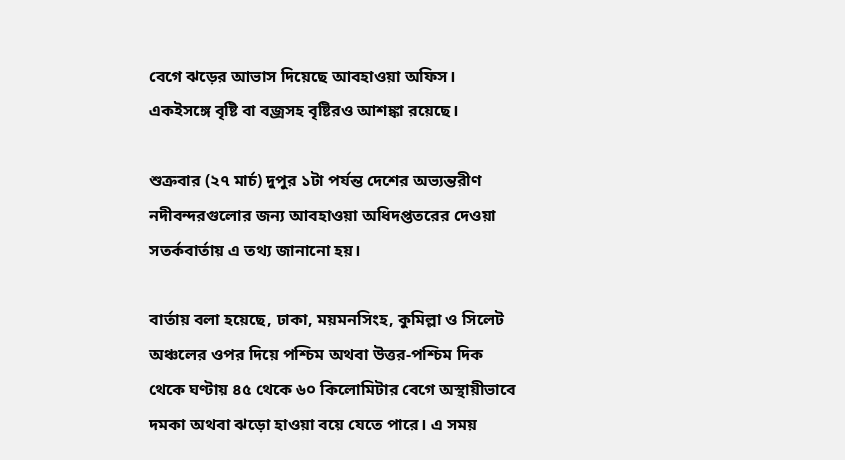বেগে ঝড়ের আভাস দিয়েছে আবহাওয়া অফিস। একইসঙ্গে বৃষ্টি বা বজ্রসহ বৃষ্টিরও আশঙ্কা রয়েছে।

শুক্রবার (২৭ মার্চ) দুপুর ১টা পর্যন্ত দেশের অভ্যন্তরীণ নদীবন্দরগুলোর জন্য আবহাওয়া অধিদপ্ততরের দেওয়া সতর্কবার্তায় এ তথ্য জানানো হয়।

বার্তায় বলা হয়েছে, ঢাকা, ময়মনসিংহ, কুমিল্লা ও সিলেট অঞ্চলের ওপর দিয়ে পশ্চিম অথবা উত্তর-পশ্চিম দিক থেকে ঘণ্টায় ৪৫ থেকে ৬০ কিলোমিটার বেগে অস্থায়ীভাবে দমকা অথবা ঝড়ো হাওয়া বয়ে যেতে পারে। এ সময়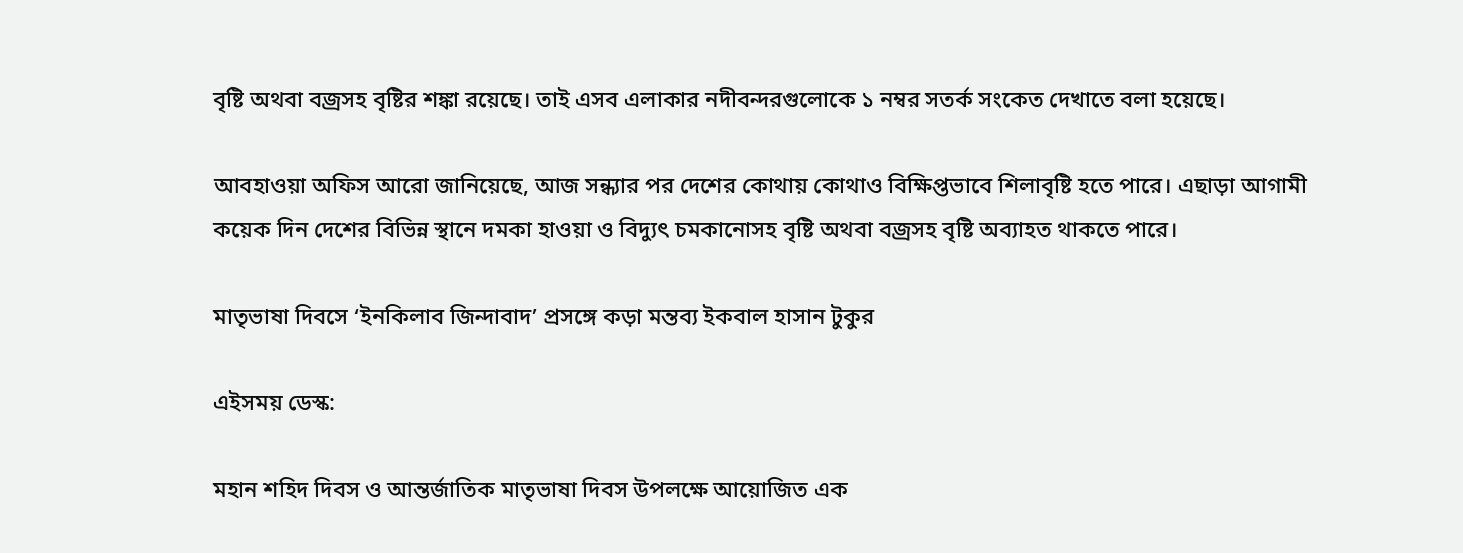বৃষ্টি অথবা বজ্রসহ বৃষ্টির শঙ্কা রয়েছে। তাই এসব এলাকার নদীবন্দরগুলোকে ১ নম্বর সতর্ক সংকেত দেখাতে বলা হয়েছে।

আবহাওয়া অফিস আরো জানিয়েছে, আজ সন্ধ্যার পর দেশের কোথায় কোথাও বিক্ষিপ্তভাবে শিলাবৃষ্টি হতে পারে। এছাড়া আগামী কয়েক দিন দেশের বিভিন্ন স্থানে দমকা হাওয়া ও বিদ্যুৎ চমকানোসহ বৃষ্টি অথবা বজ্রসহ বৃষ্টি অব্যাহত থাকতে পারে।

মাতৃভাষা দিবসে ‘ইনকিলাব জিন্দাবাদ’ প্রসঙ্গে কড়া মন্তব্য ইকবাল হাসান টুকুর

এইসময় ডেস্ক:

মহান শহিদ দিবস ও আন্তর্জাতিক মাতৃভাষা দিবস উপলক্ষে আয়োজিত এক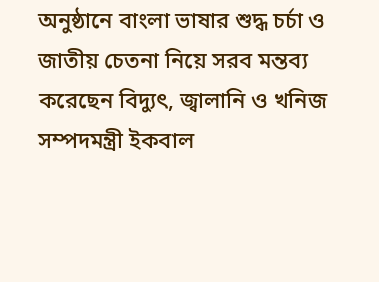অনুষ্ঠানে বাংলা ভাষার শুদ্ধ চর্চা ও জাতীয় চেতনা নিয়ে সরব মন্তব্য করেছেন বিদ্যুৎ, জ্বালানি ও খনিজ সম্পদমন্ত্রী ইকবাল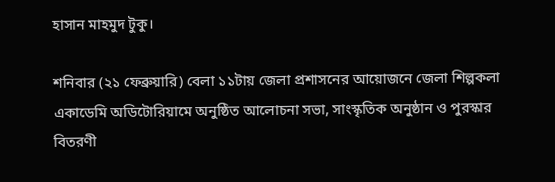হাসান মাহমুদ টুকু।

শনিবার (২১ ফেব্রুয়ারি) বেলা ১১টায় জেলা প্রশাসনের আয়োজনে জেলা শিল্পকলা একাডেমি অডিটোরিয়ামে অনুষ্ঠিত আলোচনা সভা, সাংস্কৃতিক অনুষ্ঠান ও পুরস্কার বিতরণী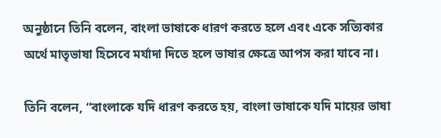অনুষ্ঠানে তিনি বলেন, বাংলা ভাষাকে ধারণ করতে হলে এবং একে সত্যিকার অর্থে মাতৃভাষা হিসেবে মর্যাদা দিতে হলে ভাষার ক্ষেত্রে আপস করা যাবে না।

তিনি বলেন, “বাংলাকে যদি ধারণ করতে হয়, বাংলা ভাষাকে যদি মায়ের ভাষা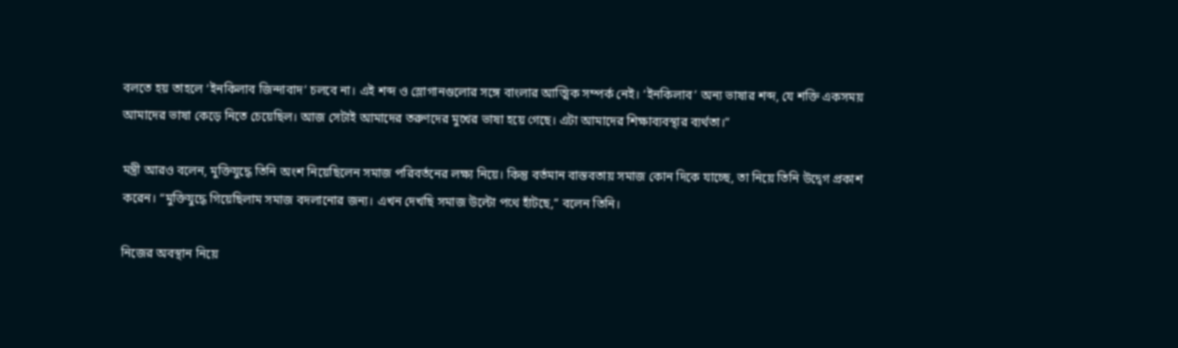বলতে হয় তাহলে ‘ইনকিলাব জিন্দাবাদ’ চলবে না। এই শব্দ ও স্লোগানগুলোর সঙ্গে বাংলার আত্মিক সম্পর্ক নেই। ‘ইনকিলাব’ অন্য ভাষার শব্দ, যে শক্তি একসময় আমাদের ভাষা কেড়ে নিতে চেয়েছিল। আজ সেটাই আমাদের তরুণদের মুখের ভাষা হয়ে গেছে। এটা আমাদের শিক্ষাব্যবস্থার ব্যর্থতা।”

মন্ত্রী আরও বলেন, মুক্তিযুদ্ধে তিনি অংশ নিয়েছিলেন সমাজ পরিবর্তনের লক্ষ্য নিয়ে। কিন্তু বর্তমান বাস্তবতায় সমাজ কোন দিকে যাচ্ছে, তা নিয়ে তিনি উদ্বেগ প্রকাশ করেন। “মুক্তিযুদ্ধে গিয়েছিলাম সমাজ বদলানোর জন্য। এখন দেখছি সমাজ উল্টো পথে হাঁটছে,” বলেন তিনি।

নিজের অবস্থান নিয়ে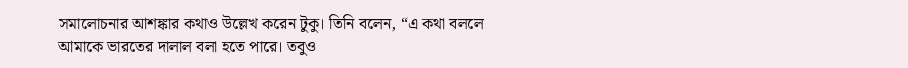সমালোচনার আশঙ্কার কথাও উল্লেখ করেন টুকু। তিনি বলেন, “এ কথা বললে আমাকে ভারতের দালাল বলা হতে পারে। তবুও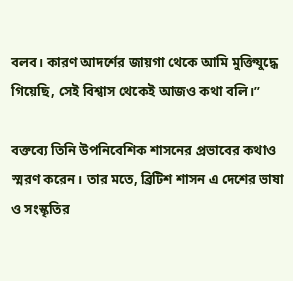বলব। কারণ আদর্শের জায়গা থেকে আমি মুক্তিযুদ্ধে গিয়েছি, সেই বিশ্বাস থেকেই আজও কথা বলি।”

বক্তব্যে তিনি উপনিবেশিক শাসনের প্রভাবের কথাও স্মরণ করেন। তার মতে, ব্রিটিশ শাসন এ দেশের ভাষা ও সংস্কৃতির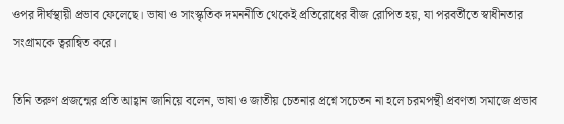ওপর দীর্ঘস্থায়ী প্রভাব ফেলেছে। ভাষা ও সাংস্কৃতিক দমননীতি থেকেই প্রতিরোধের বীজ রোপিত হয়, যা পরবর্তীতে স্বাধীনতার সংগ্রামকে ত্বরান্বিত করে।

তিনি তরুণ প্রজন্মের প্রতি আহ্বান জানিয়ে বলেন, ভাষা ও জাতীয় চেতনার প্রশ্নে সচেতন না হলে চরমপন্থী প্রবণতা সমাজে প্রভাব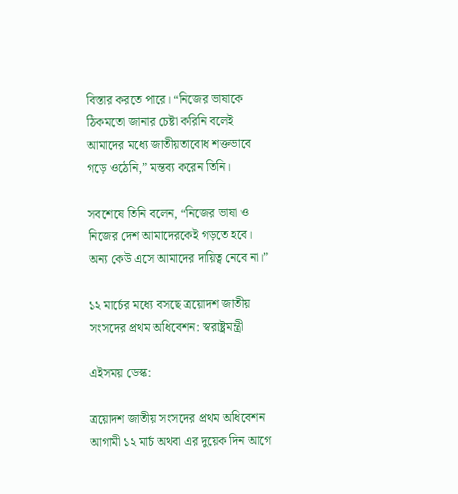বিস্তার করতে পারে। “নিজের ভাষাকে ঠিকমতো জানার চেষ্টা করিনি বলেই আমাদের মধ্যে জাতীয়তাবোধ শক্তভাবে গড়ে ওঠেনি,” মন্তব্য করেন তিনি।

সবশেষে তিনি বলেন, “নিজের ভাষা ও নিজের দেশ আমাদেরকেই গড়তে হবে। অন্য কেউ এসে আমাদের দায়িত্ব নেবে না।”

১২ মার্চের মধ্যে বসছে ত্রয়োদশ জাতীয় সংসদের প্রথম অধিবেশন: স্বরাষ্ট্রমন্ত্রী

এইসময় ডেস্ক:

ত্রয়োদশ জাতীয় সংসদের প্রথম অধিবেশন আগামী ১২ মার্চ অথবা এর দুয়েক দিন আগে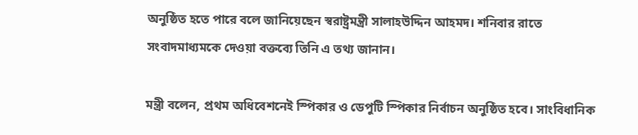অনুষ্ঠিত হতে পারে বলে জানিয়েছেন স্বরাষ্ট্রমন্ত্রী সালাহউদ্দিন আহমদ। শনিবার রাতে সংবাদমাধ্যমকে দেওয়া বক্তব্যে তিনি এ তথ্য জানান।

মন্ত্রী বলেন, প্রথম অধিবেশনেই স্পিকার ও ডেপুটি স্পিকার নির্বাচন অনুষ্ঠিত হবে। সাংবিধানিক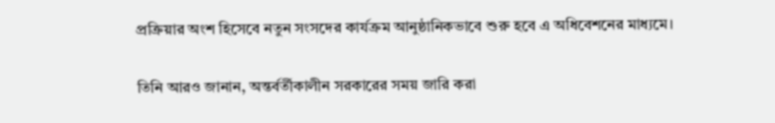প্রক্রিয়ার অংশ হিসেবে নতুন সংসদের কার্যক্রম আনুষ্ঠানিকভাবে শুরু হবে এ অধিবেশনের মাধ্যমে।

তিনি আরও জানান, অন্তর্বর্তীকালীন সরকারের সময় জারি করা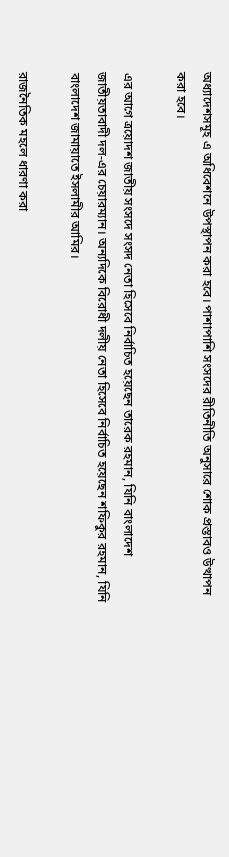অধ্যাদেশসমূহ এ অধিবেশনে উপস্থাপন করা হবে। পাশাপাশি সংসদের রীতিনীতি অনুসারে শোক প্রস্তাবও উত্থাপন করা হবে।

এর আগে ত্রয়োদশ জাতীয় সংসদে সংসদ নেতা হিসেবে নির্বাচিত হয়েছেন তারেক রহমান, যিনি বাংলাদেশ জাতীয়তাবাদী দল-এর চেয়ারম্যান। অন্যদিকে বিরোধী দলীয় নেতা হিসেবে নির্বাচিত হয়েছেন শফিকুর রহমান, যিনি বাংলাদেশ জামায়াতে ইসলামীর আমির।

রাজনৈতিক মহলে ধারণা করা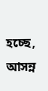হচ্ছে, আসন্ন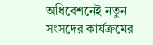অধিবেশনেই নতুন সংসদের কার্যক্রমের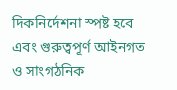দিকনির্দেশনা স্পষ্ট হবে এবং গুরুত্বপূর্ণ আইনগত ও সাংগঠনিক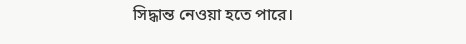সিদ্ধান্ত নেওয়া হতে পারে।